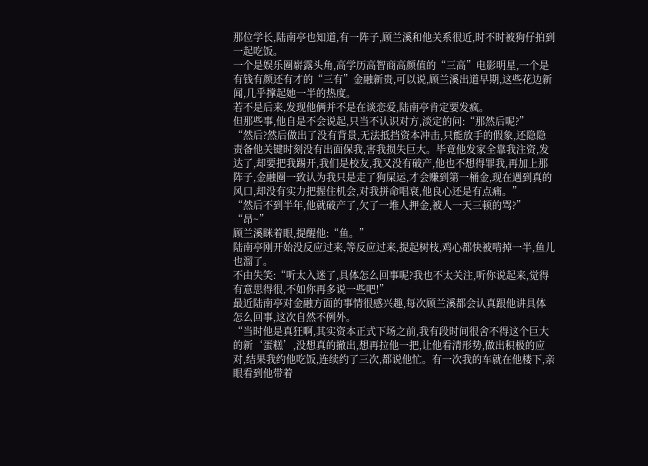那位学长,陆南亭也知道,有一阵子,顾兰溪和他关系很近,时不时被狗仔拍到一起吃饭。
一个是娱乐圈崭露头角,高学历高智商高颜值的“三高”电影明星,一个是有钱有颜还有才的“三有”金融新贵,可以说,顾兰溪出道早期,这些花边新闻,几乎撑起她一半的热度。
若不是后来,发现他俩并不是在谈恋爱,陆南亭肯定要发疯。
但那些事,他自是不会说起,只当不认识对方,淡定的问:“那然后呢?”
“然后?然后做出了没有背景,无法抵挡资本冲击,只能放手的假象,还隐隐责备他关键时刻没有出面保我,害我损失巨大。毕竟他发家全靠我注资,发达了,却要把我踢开,我们是校友,我又没有破产,他也不想得罪我,再加上那阵子,金融圈一致认为我只是走了狗屎运,才会赚到第一桶金,现在遇到真的风口,却没有实力把握住机会,对我拼命唱衰,他良心还是有点痛。”
“然后不到半年,他就破产了,欠了一堆人押金,被人一天三顿的骂?”
“昂~”
顾兰溪眯着眼,提醒他:“鱼。”
陆南亭刚开始没反应过来,等反应过来,提起树枝,鸡心都快被啃掉一半,鱼儿也溜了。
不由失笑:“听太入迷了,具体怎么回事呢?我也不太关注,听你说起来,觉得有意思得很,不如你再多说一些吧!”
最近陆南亭对金融方面的事情很感兴趣,每次顾兰溪都会认真跟他讲具体怎么回事,这次自然不例外。
“当时他是真狂啊,其实资本正式下场之前,我有段时间很舍不得这个巨大的新‘蛋糕’,没想真的撤出,想再拉他一把,让他看清形势,做出积极的应对,结果我约他吃饭,连续约了三次,都说他忙。有一次我的车就在他楼下,亲眼看到他带着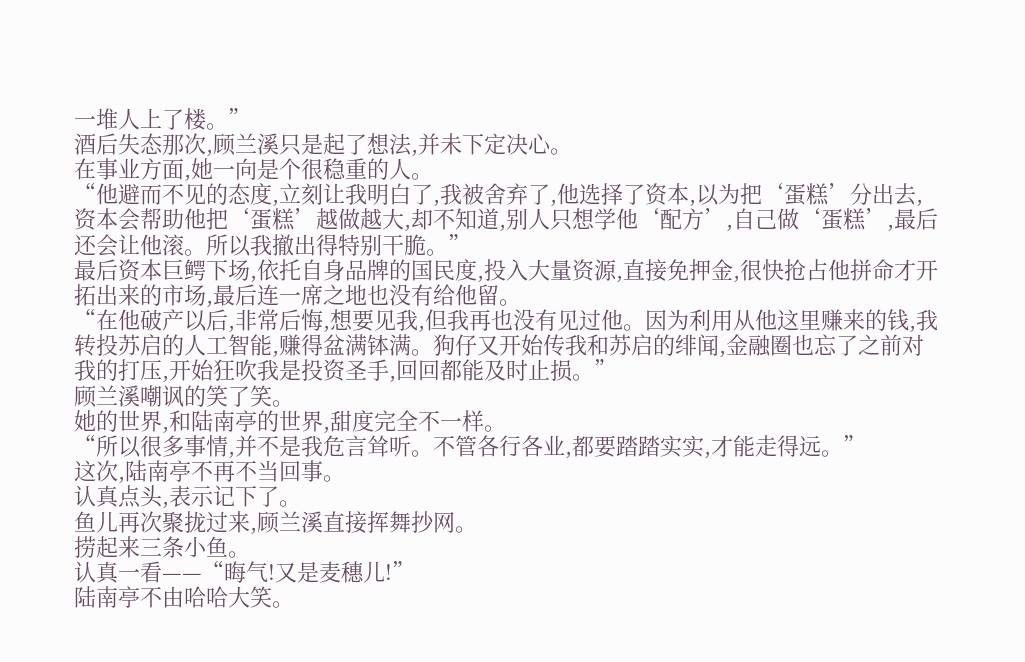一堆人上了楼。”
酒后失态那次,顾兰溪只是起了想法,并未下定决心。
在事业方面,她一向是个很稳重的人。
“他避而不见的态度,立刻让我明白了,我被舍弃了,他选择了资本,以为把‘蛋糕’分出去,资本会帮助他把‘蛋糕’越做越大,却不知道,别人只想学他‘配方’,自己做‘蛋糕’,最后还会让他滚。所以我撤出得特别干脆。”
最后资本巨鳄下场,依托自身品牌的国民度,投入大量资源,直接免押金,很快抢占他拼命才开拓出来的市场,最后连一席之地也没有给他留。
“在他破产以后,非常后悔,想要见我,但我再也没有见过他。因为利用从他这里赚来的钱,我转投苏启的人工智能,赚得盆满钵满。狗仔又开始传我和苏启的绯闻,金融圈也忘了之前对我的打压,开始狂吹我是投资圣手,回回都能及时止损。”
顾兰溪嘲讽的笑了笑。
她的世界,和陆南亭的世界,甜度完全不一样。
“所以很多事情,并不是我危言耸听。不管各行各业,都要踏踏实实,才能走得远。”
这次,陆南亭不再不当回事。
认真点头,表示记下了。
鱼儿再次聚拢过来,顾兰溪直接挥舞抄网。
捞起来三条小鱼。
认真一看——“晦气!又是麦穗儿!”
陆南亭不由哈哈大笑。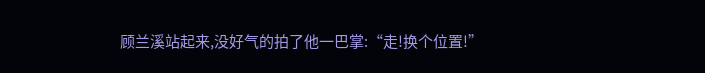顾兰溪站起来,没好气的拍了他一巴掌:“走!换个位置!”